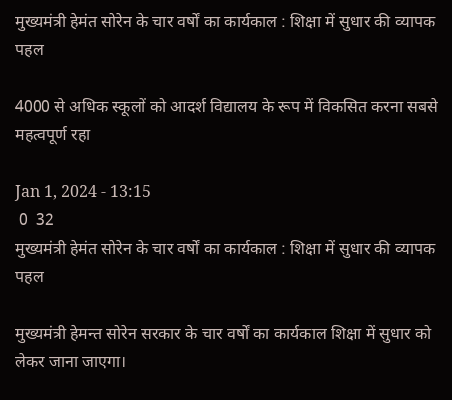मुख्यमंत्री हेमंत सोरेन के चार वर्षों का कार्यकाल : शिक्षा में सुधार की व्यापक पहल

4000 से अधिक स्कूलों को आदर्श विद्यालय के रूप में विकसित करना सबसे महत्वपूर्ण रहा

Jan 1, 2024 - 13:15
 0  32
मुख्यमंत्री हेमंत सोरेन के चार वर्षों का कार्यकाल : शिक्षा में सुधार की व्यापक पहल

मुख्यमंत्री हेमन्त सोरेन सरकार के चार वर्षों का कार्यकाल शिक्षा में सुधार को लेकर जाना जाएगा।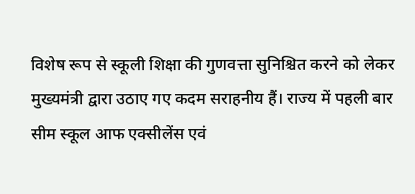विशेष रूप से स्कूली शिक्षा की गुणवत्ता सुनिश्चित करने को लेकर मुख्यमंत्री द्वारा उठाए गए कदम सराहनीय हैं। राज्य में पहली बार सीम स्कूल आफ एक्सीलेंस एवं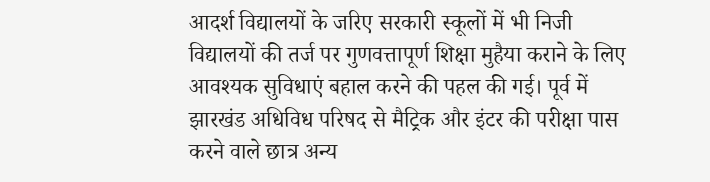आदर्श विद्यालयों के जरिए सरकारी स्कूलों में भी निजी विद्यालयों की तर्ज पर गुणवत्तापूर्ण शिक्षा मुहैया कराने के लिए आवश्यक सुविधाएं बहाल करने की पहल की गई। पूर्व में झारखंड अधिविध परिषद से मैट्रिक और इंटर की परीक्षा पास करने वाले छात्र अन्य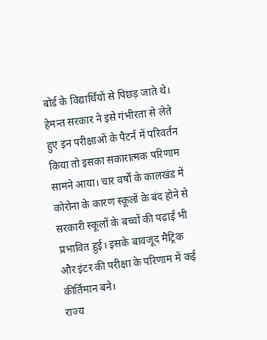बोर्ड के विद्यार्थियों से पिछड़ जाते थे। हेमन्त सरकार ने इसे गंभीरता से लेते हुए इन परीक्षाओं के पैटर्न में परिवर्तन किया तो इसका सकारात्मक परिणाम सामने आया। चार वर्षों के कालखंड में कोरोना के कारण स्कूलों के बंद होने से सरकारी स्कूलों के बच्चों की पढ़ाई भी प्रभावित हुई। इसके बावजूद मैट्रिक और इंटर की परीक्षा के परिणाम में कई कीर्तिमान बने।
राज्य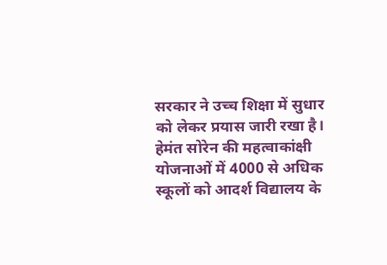सरकार ने उच्च शिक्षा में सुधार को लेकर प्रयास जारी रखा है।
हेमंत सोरेन की महत्वाकांक्षी योजनाओं में 4000 से अधिक स्कूलों को आदर्श विद्यालय के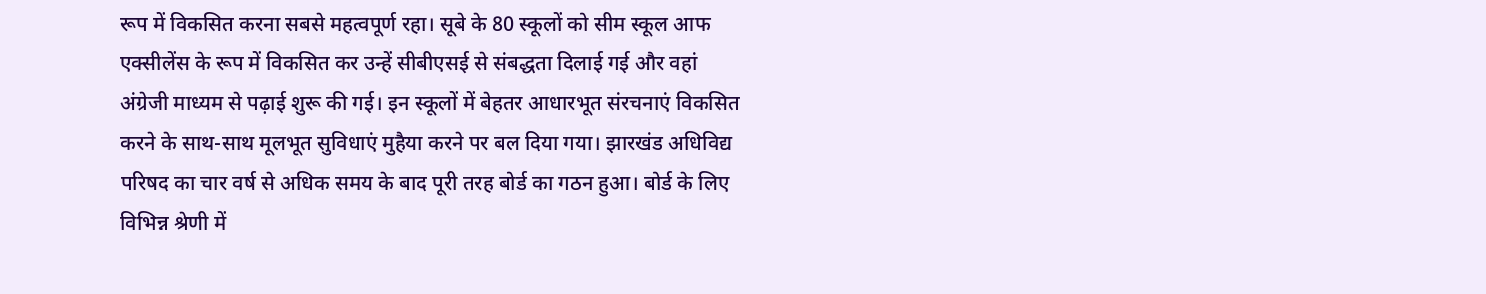रूप में विकसित करना सबसे महत्वपूर्ण रहा। सूबे के 80 स्कूलों को सीम स्कूल आफ एक्सीलेंस के रूप में विकसित कर उन्हें सीबीएसई से संबद्धता दिलाई गई और वहां अंग्रेजी माध्यम से पढ़ाई शुरू की गई। इन स्कूलों में बेहतर आधारभूत संरचनाएं विकसित करने के साथ-साथ मूलभूत सुविधाएं मुहैया करने पर बल दिया गया। झारखंड अधिविद्य परिषद का चार वर्ष से अधिक समय के बाद पूरी तरह बोर्ड का गठन हुआ। बोर्ड के लिए विभिन्न श्रेणी में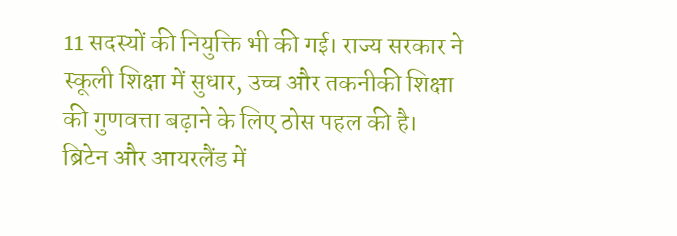11 सदस्यों की नियुक्ति भी की गई। राज्य सरकार ने स्कूली शिक्षा में सुधार, उच्च और तकनीकी शिक्षा की गुणवत्ता बढ़ाने के लिए ठोस पहल की है।
ब्रिटेन और आयरलैंड में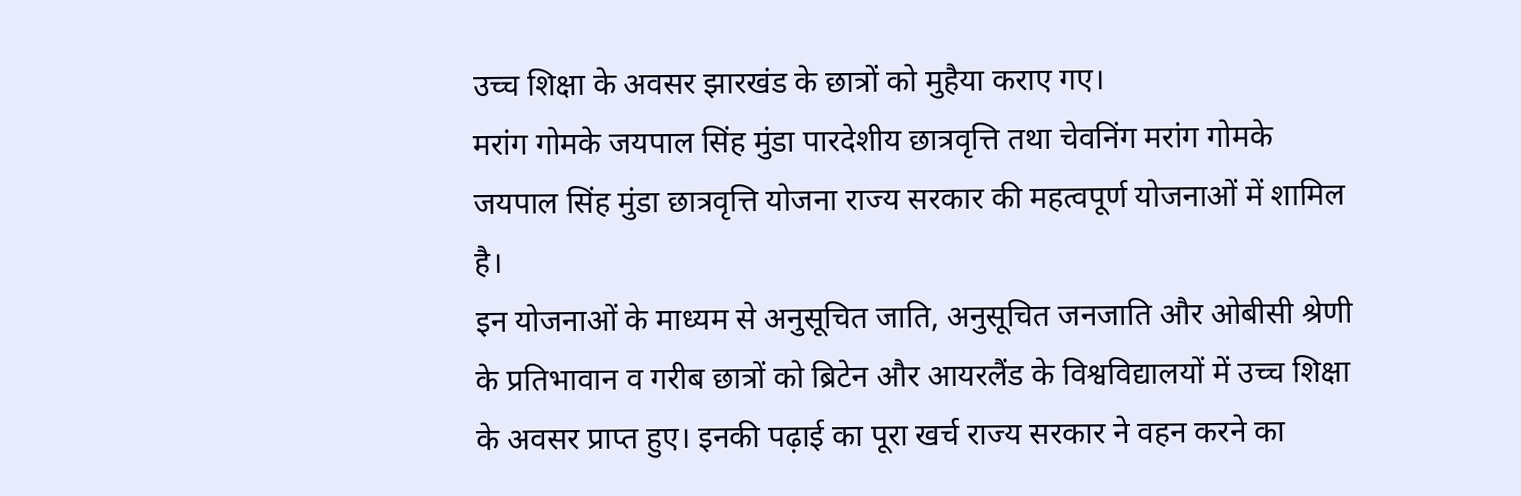उच्च शिक्षा के अवसर झारखंड के छात्रों को मुहैया कराए गए।
मरांग गोमके जयपाल सिंह मुंडा पारदेशीय छात्रवृत्ति तथा चेवनिंग मरांग गोमके जयपाल सिंह मुंडा छात्रवृत्ति योजना राज्य सरकार की महत्वपूर्ण योजनाओं में शामिल है।
इन योजनाओं के माध्यम से अनुसूचित जाति, अनुसूचित जनजाति और ओबीसी श्रेणी के प्रतिभावान व गरीब छात्रों को ब्रिटेन और आयरलैंड के विश्वविद्यालयों में उच्च शिक्षा के अवसर प्राप्त हुए। इनकी पढ़ाई का पूरा खर्च राज्य सरकार ने वहन करने का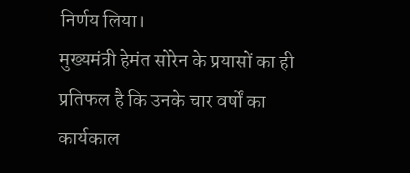निर्णय लिया।
मुख्यमंत्री हेमंत सोरेन के प्रयासों का ही प्रतिफल है कि उनके चार वर्षों का कार्यकाल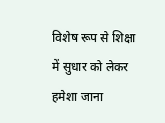विशेष रूप से शिक्षा में सुधार को लेकर हमेशा जाना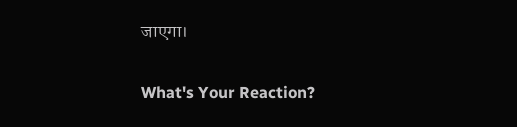जाएगा।

What's Your Reaction?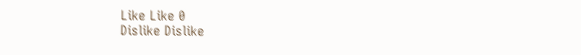Like Like 0
Dislike Dislike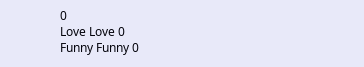0
Love Love 0
Funny Funny 0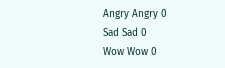Angry Angry 0
Sad Sad 0
Wow Wow 0